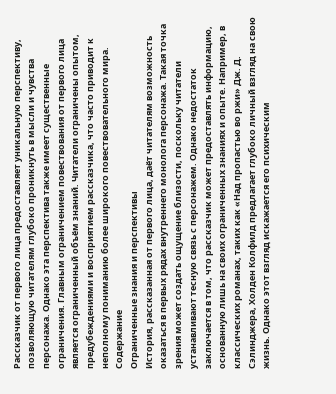Рассказчик от первого лица предоставляет уникальную перспективу, позволяющую читателям глубоко проникнуть в мысли и чувства персонажа. Однако эта перспектива также имеет существенные ограничения. Главным ограничением повествования от первого лица является ограниченный объём знаний. Читатели ограничены опытом, предубеждениями и восприятием рассказчика, что часто приводит к неполному пониманию более широкого повествовательного мира.
Содержание
Ограниченные знания и перспективы
История, рассказанная от первого лица, даёт читателям возможность оказаться в первых рядах внутреннего монолога персонажа. Такая точка зрения может создать ощущение близости, поскольку читатели устанавливают тесную связь с персонажем. Однако недостаток заключается в том, что рассказчик может предоставлять информацию, основанную лишь на своих ограниченных знаниях и опыте. Например, в классических романах, таких как «Над пропастью во ржи» Дж. Д. Сэлинджера, Холден Колфилд предлагает глубоко личный взгляд на свою жизнь. Однако этот взгляд искажается его психическим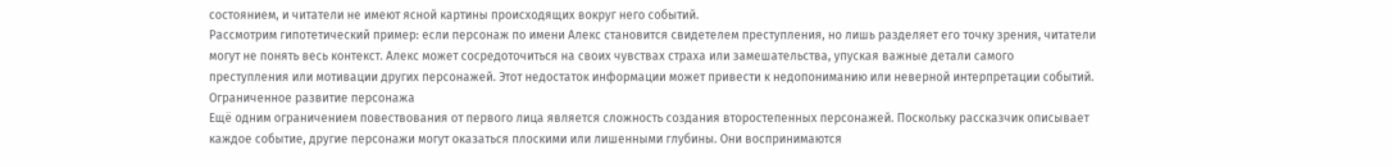состоянием, и читатели не имеют ясной картины происходящих вокруг него событий.
Рассмотрим гипотетический пример: если персонаж по имени Алекс становится свидетелем преступления, но лишь разделяет его точку зрения, читатели могут не понять весь контекст. Алекс может сосредоточиться на своих чувствах страха или замешательства, упуская важные детали самого преступления или мотивации других персонажей. Этот недостаток информации может привести к недопониманию или неверной интерпретации событий.
Ограниченное развитие персонажа
Ещё одним ограничением повествования от первого лица является сложность создания второстепенных персонажей. Поскольку рассказчик описывает каждое событие, другие персонажи могут оказаться плоскими или лишенными глубины. Они воспринимаются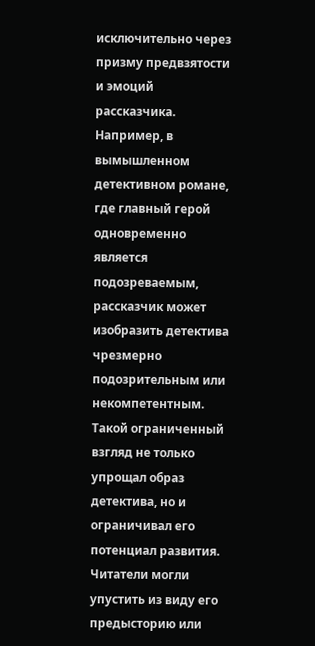исключительно через призму предвзятости и эмоций рассказчика. Например, в вымышленном детективном романе, где главный герой одновременно является подозреваемым, рассказчик может изобразить детектива чрезмерно подозрительным или некомпетентным.
Такой ограниченный взгляд не только упрощал образ детектива, но и ограничивал его потенциал развития. Читатели могли упустить из виду его предысторию или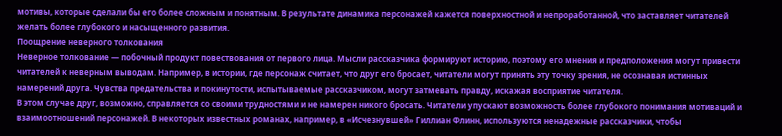мотивы, которые сделали бы его более сложным и понятным. В результате динамика персонажей кажется поверхностной и непроработанной, что заставляет читателей желать более глубокого и насыщенного развития.
Поощрение неверного толкования
Неверное толкование — побочный продукт повествования от первого лица. Мысли рассказчика формируют историю, поэтому его мнения и предположения могут привести читателей к неверным выводам. Например, в истории, где персонаж считает, что друг его бросает, читатели могут принять эту точку зрения, не осознавая истинных намерений друга. Чувства предательства и покинутости, испытываемые рассказчиком, могут затмевать правду, искажая восприятие читателя.
В этом случае друг, возможно, справляется со своими трудностями и не намерен никого бросать. Читатели упускают возможность более глубокого понимания мотиваций и взаимоотношений персонажей. В некоторых известных романах, например, в «Исчезнувшей» Гиллиан Флинн, используются ненадежные рассказчики, чтобы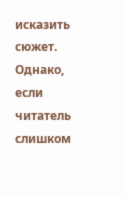исказить сюжет. Однако, если читатель слишком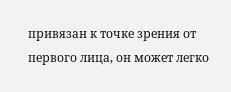привязан к точке зрения от первого лица, он может легко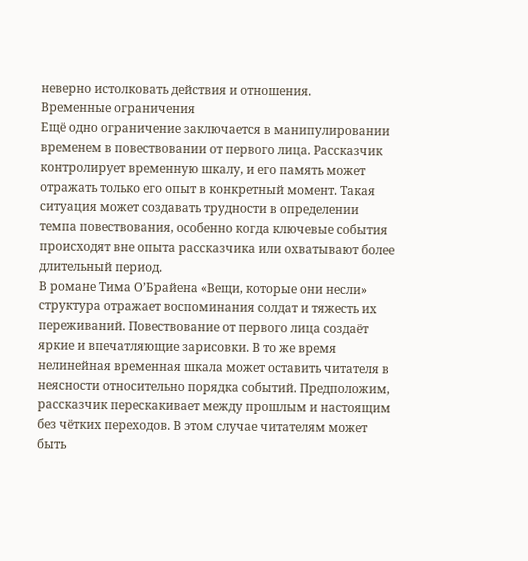неверно истолковать действия и отношения.
Временные ограничения
Ещё одно ограничение заключается в манипулировании временем в повествовании от первого лица. Рассказчик контролирует временную шкалу, и его память может отражать только его опыт в конкретный момент. Такая ситуация может создавать трудности в определении темпа повествования, особенно когда ключевые события происходят вне опыта рассказчика или охватывают более длительный период.
В романе Тима О’Брайена «Вещи, которые они несли» структура отражает воспоминания солдат и тяжесть их переживаний. Повествование от первого лица создаёт яркие и впечатляющие зарисовки. В то же время нелинейная временная шкала может оставить читателя в неясности относительно порядка событий. Предположим, рассказчик перескакивает между прошлым и настоящим без чётких переходов. В этом случае читателям может быть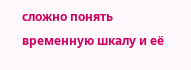сложно понять временную шкалу и её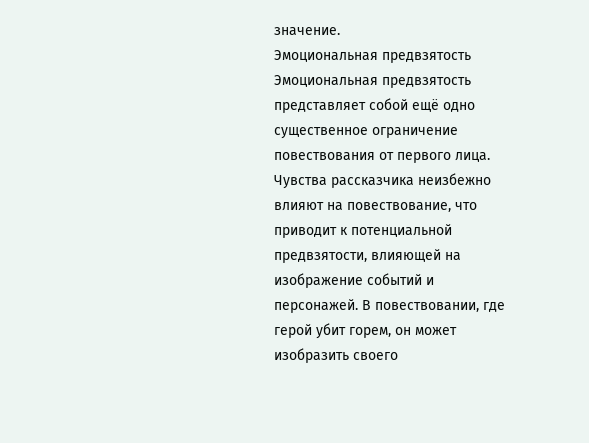значение.
Эмоциональная предвзятость
Эмоциональная предвзятость представляет собой ещё одно существенное ограничение повествования от первого лица. Чувства рассказчика неизбежно влияют на повествование, что приводит к потенциальной предвзятости, влияющей на изображение событий и персонажей. В повествовании, где герой убит горем, он может изобразить своего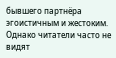бывшего партнёра эгоистичным и жестоким. Однако читатели часто не видят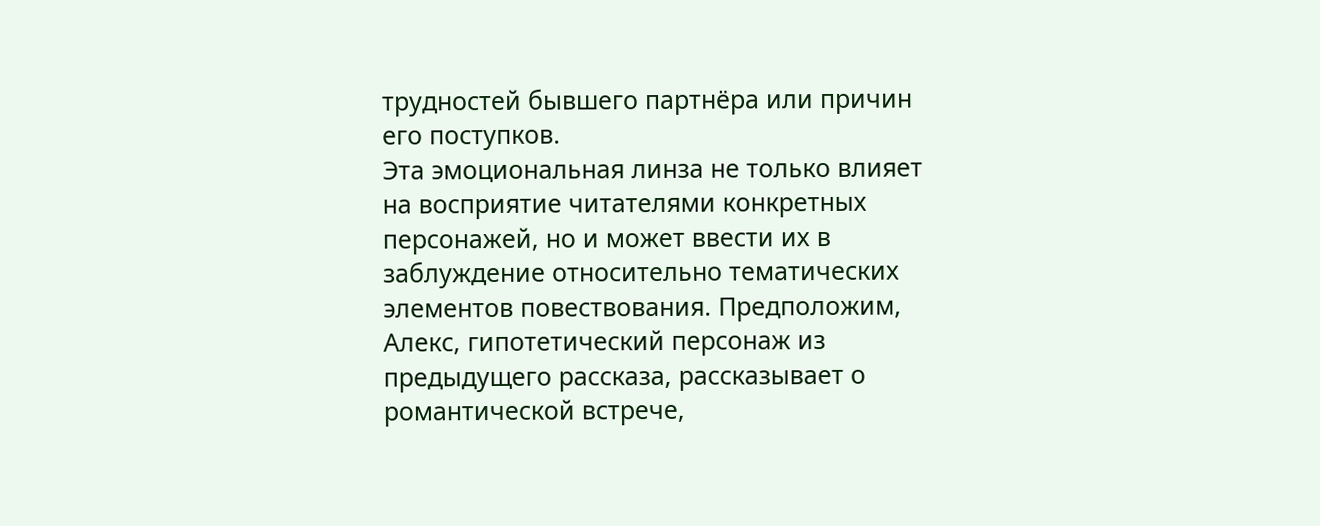трудностей бывшего партнёра или причин его поступков.
Эта эмоциональная линза не только влияет на восприятие читателями конкретных персонажей, но и может ввести их в заблуждение относительно тематических элементов повествования. Предположим, Алекс, гипотетический персонаж из предыдущего рассказа, рассказывает о романтической встрече,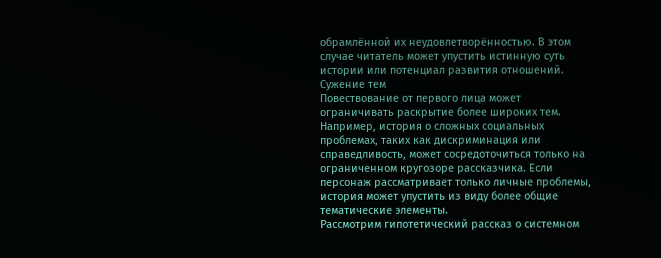обрамлённой их неудовлетворённостью. В этом случае читатель может упустить истинную суть истории или потенциал развития отношений.
Сужение тем
Повествование от первого лица может ограничивать раскрытие более широких тем. Например, история о сложных социальных проблемах, таких как дискриминация или справедливость, может сосредоточиться только на ограниченном кругозоре рассказчика. Если персонаж рассматривает только личные проблемы, история может упустить из виду более общие тематические элементы.
Рассмотрим гипотетический рассказ о системном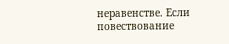неравенстве. Если повествование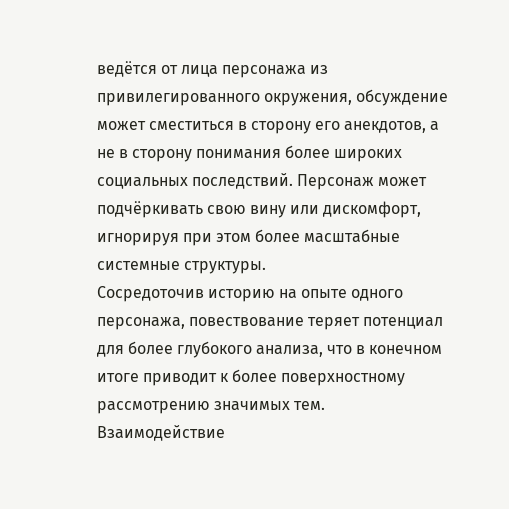ведётся от лица персонажа из привилегированного окружения, обсуждение может сместиться в сторону его анекдотов, а не в сторону понимания более широких социальных последствий. Персонаж может подчёркивать свою вину или дискомфорт, игнорируя при этом более масштабные системные структуры.
Сосредоточив историю на опыте одного персонажа, повествование теряет потенциал для более глубокого анализа, что в конечном итоге приводит к более поверхностному рассмотрению значимых тем.
Взаимодействие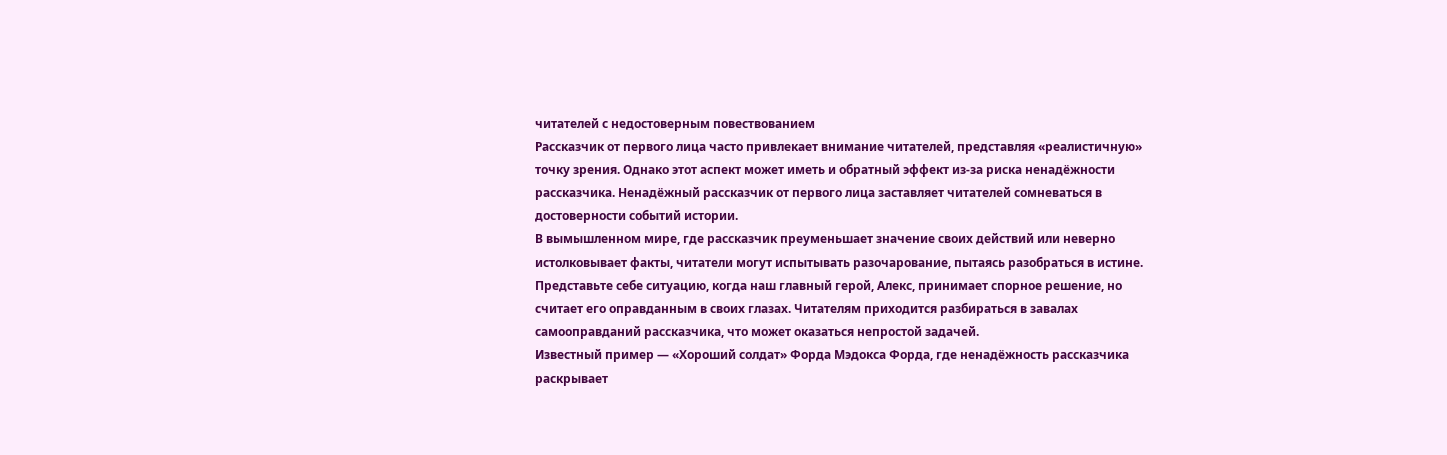читателей с недостоверным повествованием
Рассказчик от первого лица часто привлекает внимание читателей, представляя «реалистичную» точку зрения. Однако этот аспект может иметь и обратный эффект из-за риска ненадёжности рассказчика. Ненадёжный рассказчик от первого лица заставляет читателей сомневаться в достоверности событий истории.
В вымышленном мире, где рассказчик преуменьшает значение своих действий или неверно истолковывает факты, читатели могут испытывать разочарование, пытаясь разобраться в истине. Представьте себе ситуацию, когда наш главный герой, Алекс, принимает спорное решение, но считает его оправданным в своих глазах. Читателям приходится разбираться в завалах самооправданий рассказчика, что может оказаться непростой задачей.
Известный пример — «Хороший солдат» Форда Мэдокса Форда, где ненадёжность рассказчика раскрывает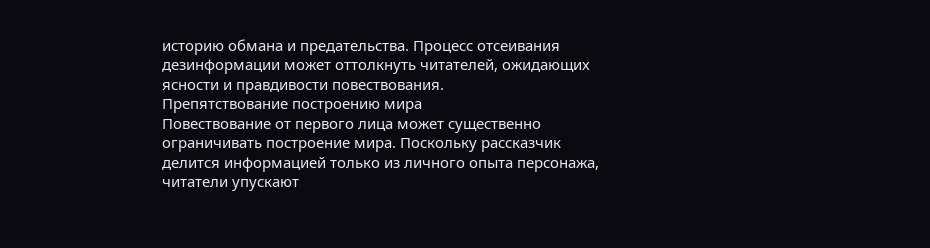историю обмана и предательства. Процесс отсеивания дезинформации может оттолкнуть читателей, ожидающих ясности и правдивости повествования.
Препятствование построению мира
Повествование от первого лица может существенно ограничивать построение мира. Поскольку рассказчик делится информацией только из личного опыта персонажа, читатели упускают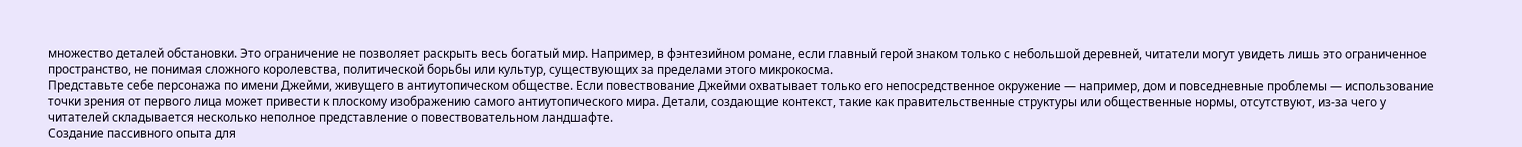множество деталей обстановки. Это ограничение не позволяет раскрыть весь богатый мир. Например, в фэнтезийном романе, если главный герой знаком только с небольшой деревней, читатели могут увидеть лишь это ограниченное пространство, не понимая сложного королевства, политической борьбы или культур, существующих за пределами этого микрокосма.
Представьте себе персонажа по имени Джейми, живущего в антиутопическом обществе. Если повествование Джейми охватывает только его непосредственное окружение — например, дом и повседневные проблемы — использование точки зрения от первого лица может привести к плоскому изображению самого антиутопического мира. Детали, создающие контекст, такие как правительственные структуры или общественные нормы, отсутствуют, из-за чего у читателей складывается несколько неполное представление о повествовательном ландшафте.
Создание пассивного опыта для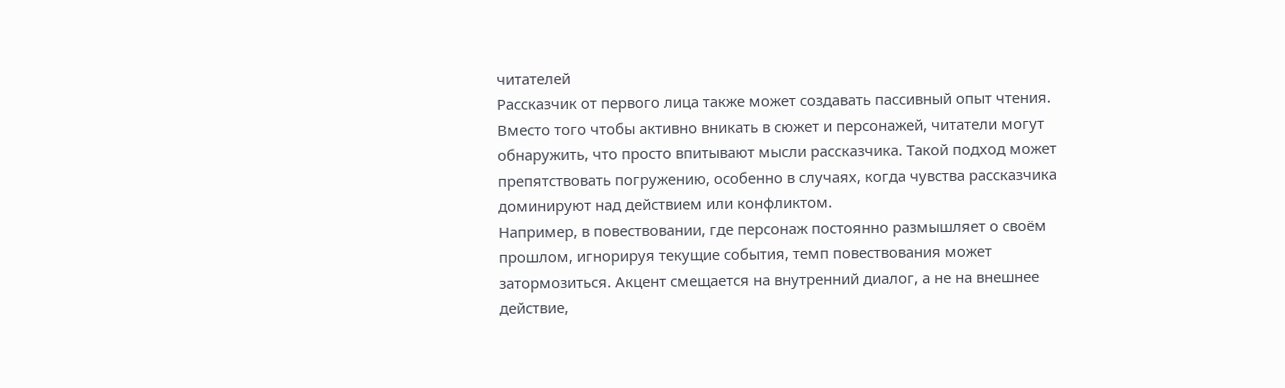читателей
Рассказчик от первого лица также может создавать пассивный опыт чтения. Вместо того чтобы активно вникать в сюжет и персонажей, читатели могут обнаружить, что просто впитывают мысли рассказчика. Такой подход может препятствовать погружению, особенно в случаях, когда чувства рассказчика доминируют над действием или конфликтом.
Например, в повествовании, где персонаж постоянно размышляет о своём прошлом, игнорируя текущие события, темп повествования может затормозиться. Акцент смещается на внутренний диалог, а не на внешнее действие,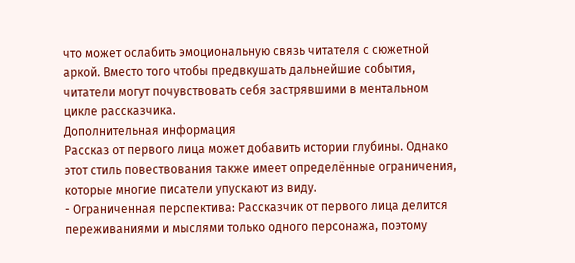что может ослабить эмоциональную связь читателя с сюжетной аркой. Вместо того чтобы предвкушать дальнейшие события, читатели могут почувствовать себя застрявшими в ментальном цикле рассказчика.
Дополнительная информация
Рассказ от первого лица может добавить истории глубины. Однако этот стиль повествования также имеет определённые ограничения, которые многие писатели упускают из виду.
- Ограниченная перспектива: Рассказчик от первого лица делится переживаниями и мыслями только одного персонажа, поэтому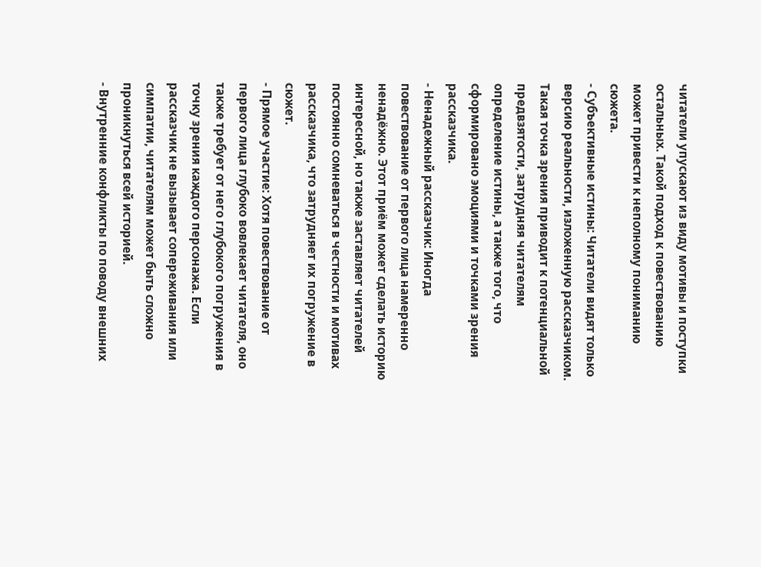читатели упускают из виду мотивы и поступки остальных. Такой подход к повествованию может привести к неполному пониманию сюжета.
- Субъективные истины: Читатели видят только версию реальности, изложенную рассказчиком. Такая точка зрения приводит к потенциальной предвзятости, затрудняя читателям определение истины, а также того, что сформировано эмоциями и точками зрения рассказчика.
- Ненадежный рассказчик: Иногда повествование от первого лица намеренно ненадёжно. Этот приём может сделать историю интересной, но также заставляет читателей постоянно сомневаться в честности и мотивах рассказчика, что затрудняет их погружение в сюжет.
- Прямое участие: Хотя повествование от первого лица глубоко вовлекает читателя, оно также требует от него глубокого погружения в точку зрения каждого персонажа. Если рассказчик не вызывает сопереживания или симпатии, читателям может быть сложно проникнуться всей историей.
- Внутренние конфликты по поводу внешних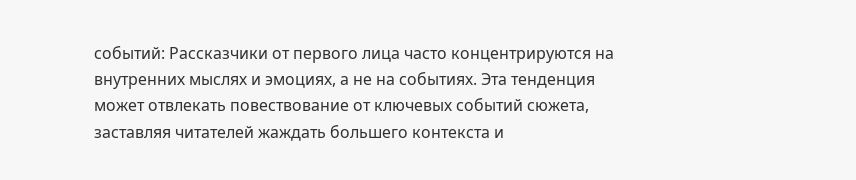событий: Рассказчики от первого лица часто концентрируются на внутренних мыслях и эмоциях, а не на событиях. Эта тенденция может отвлекать повествование от ключевых событий сюжета, заставляя читателей жаждать большего контекста и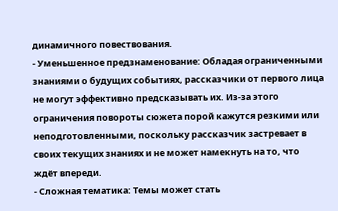динамичного повествования.
- Уменьшенное предзнаменование: Обладая ограниченными знаниями о будущих событиях, рассказчики от первого лица не могут эффективно предсказывать их. Из-за этого ограничения повороты сюжета порой кажутся резкими или неподготовленными, поскольку рассказчик застревает в своих текущих знаниях и не может намекнуть на то, что ждёт впереди.
- Сложная тематика: Темы может стать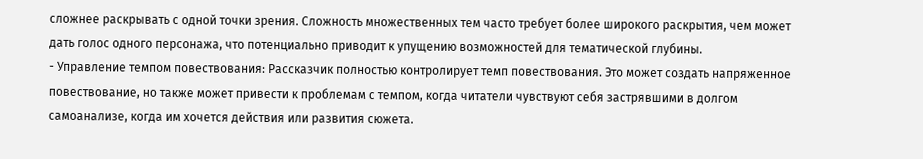сложнее раскрывать с одной точки зрения. Сложность множественных тем часто требует более широкого раскрытия, чем может дать голос одного персонажа, что потенциально приводит к упущению возможностей для тематической глубины.
- Управление темпом повествования: Рассказчик полностью контролирует темп повествования. Это может создать напряженное повествование, но также может привести к проблемам с темпом, когда читатели чувствуют себя застрявшими в долгом самоанализе, когда им хочется действия или развития сюжета.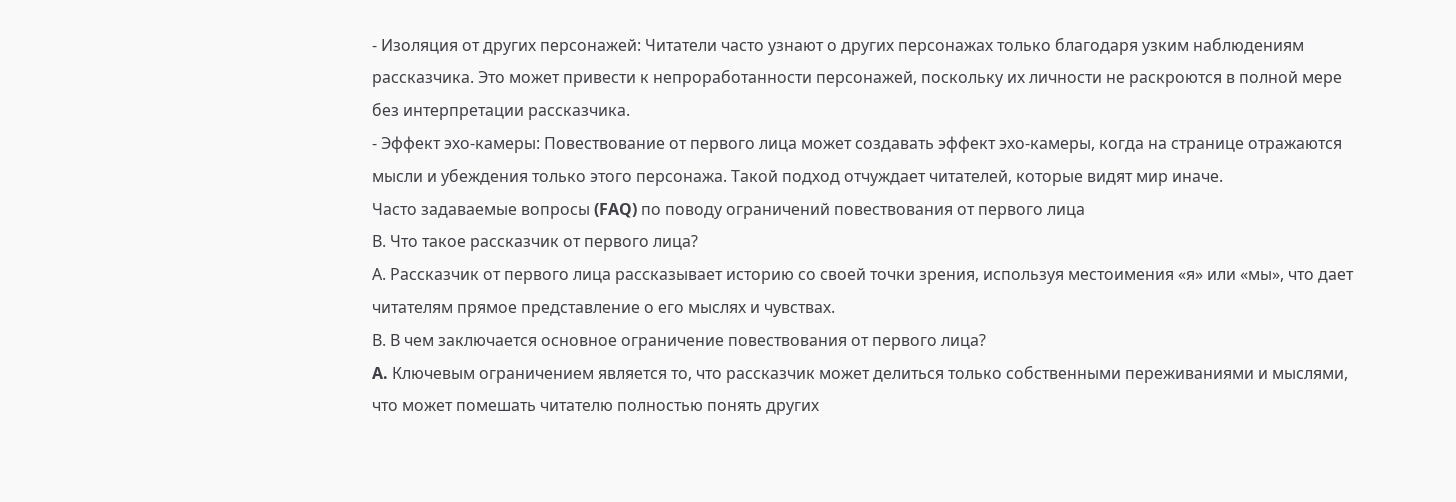- Изоляция от других персонажей: Читатели часто узнают о других персонажах только благодаря узким наблюдениям рассказчика. Это может привести к непроработанности персонажей, поскольку их личности не раскроются в полной мере без интерпретации рассказчика.
- Эффект эхо-камеры: Повествование от первого лица может создавать эффект эхо-камеры, когда на странице отражаются мысли и убеждения только этого персонажа. Такой подход отчуждает читателей, которые видят мир иначе.
Часто задаваемые вопросы (FAQ) по поводу ограничений повествования от первого лица
В. Что такое рассказчик от первого лица?
А. Рассказчик от первого лица рассказывает историю со своей точки зрения, используя местоимения «я» или «мы», что дает читателям прямое представление о его мыслях и чувствах.
В. В чем заключается основное ограничение повествования от первого лица?
A. Ключевым ограничением является то, что рассказчик может делиться только собственными переживаниями и мыслями, что может помешать читателю полностью понять других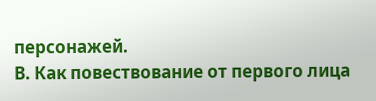персонажей.
В. Как повествование от первого лица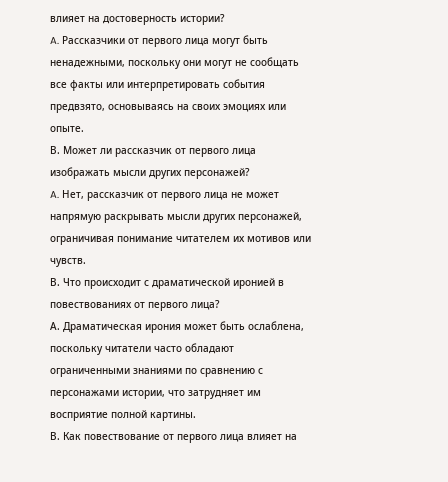влияет на достоверность истории?
A. Рассказчики от первого лица могут быть ненадежными, поскольку они могут не сообщать все факты или интерпретировать события предвзято, основываясь на своих эмоциях или опыте.
В. Может ли рассказчик от первого лица изображать мысли других персонажей?
A. Нет, рассказчик от первого лица не может напрямую раскрывать мысли других персонажей, ограничивая понимание читателем их мотивов или чувств.
В. Что происходит с драматической иронией в повествованиях от первого лица?
А. Драматическая ирония может быть ослаблена, поскольку читатели часто обладают ограниченными знаниями по сравнению с персонажами истории, что затрудняет им восприятие полной картины.
В. Как повествование от первого лица влияет на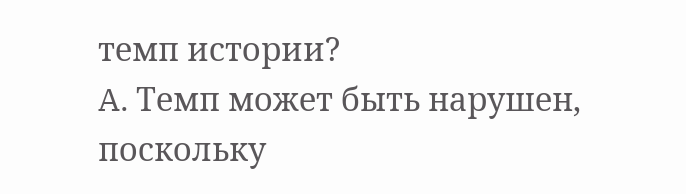темп истории?
A. Темп может быть нарушен, поскольку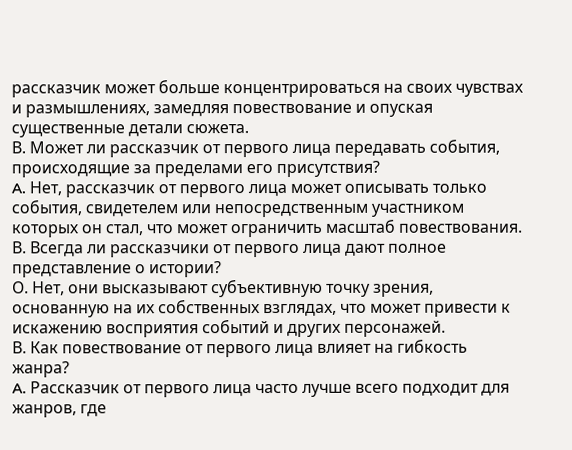рассказчик может больше концентрироваться на своих чувствах и размышлениях, замедляя повествование и опуская существенные детали сюжета.
В. Может ли рассказчик от первого лица передавать события, происходящие за пределами его присутствия?
A. Нет, рассказчик от первого лица может описывать только события, свидетелем или непосредственным участником которых он стал, что может ограничить масштаб повествования.
В. Всегда ли рассказчики от первого лица дают полное представление о истории?
О. Нет, они высказывают субъективную точку зрения, основанную на их собственных взглядах, что может привести к искажению восприятия событий и других персонажей.
В. Как повествование от первого лица влияет на гибкость жанра?
A. Рассказчик от первого лица часто лучше всего подходит для жанров, где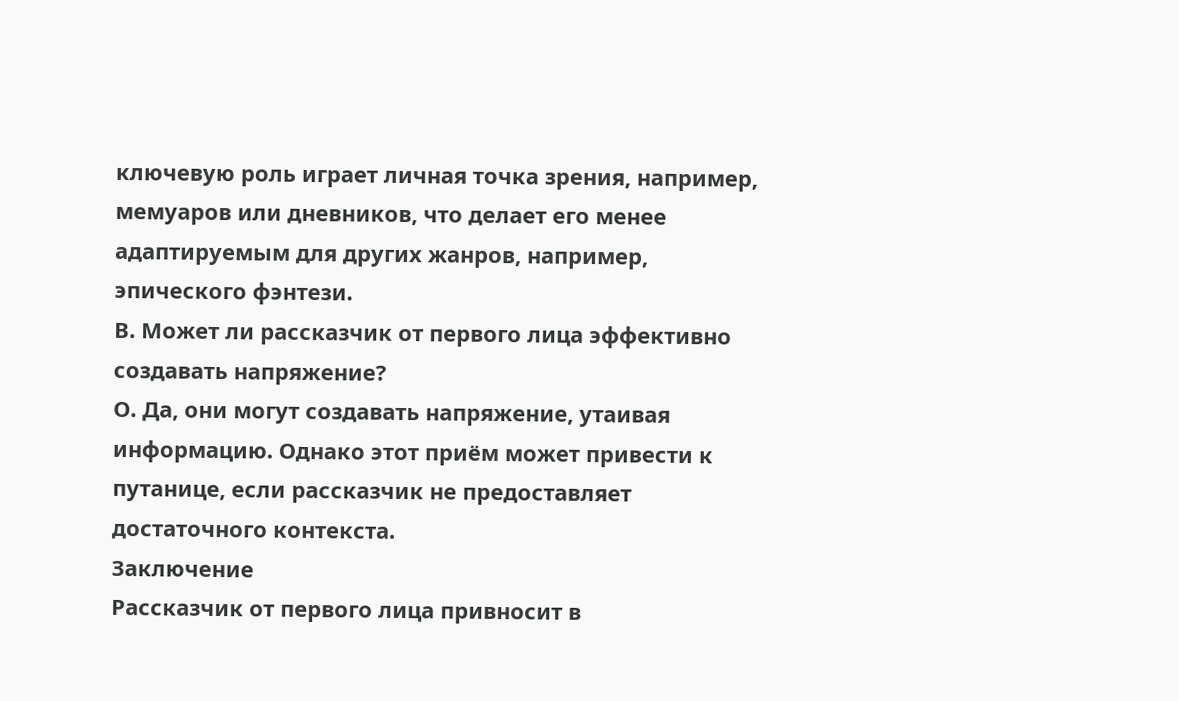ключевую роль играет личная точка зрения, например, мемуаров или дневников, что делает его менее адаптируемым для других жанров, например, эпического фэнтези.
В. Может ли рассказчик от первого лица эффективно создавать напряжение?
О. Да, они могут создавать напряжение, утаивая информацию. Однако этот приём может привести к путанице, если рассказчик не предоставляет достаточного контекста.
Заключение
Рассказчик от первого лица привносит в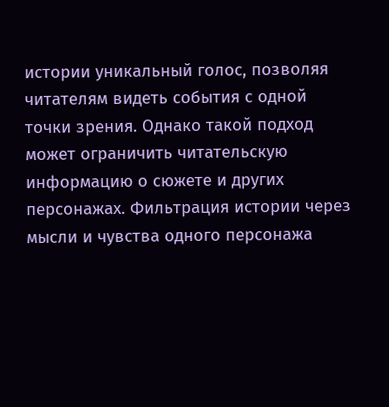истории уникальный голос, позволяя читателям видеть события с одной точки зрения. Однако такой подход может ограничить читательскую информацию о сюжете и других персонажах. Фильтрация истории через мысли и чувства одного персонажа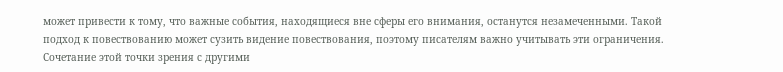может привести к тому, что важные события, находящиеся вне сферы его внимания, останутся незамеченными. Такой подход к повествованию может сузить видение повествования, поэтому писателям важно учитывать эти ограничения. Сочетание этой точки зрения с другими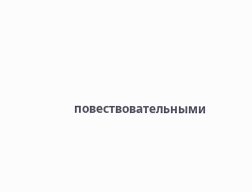повествовательными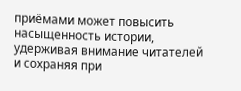приёмами может повысить насыщенность истории, удерживая внимание читателей и сохраняя при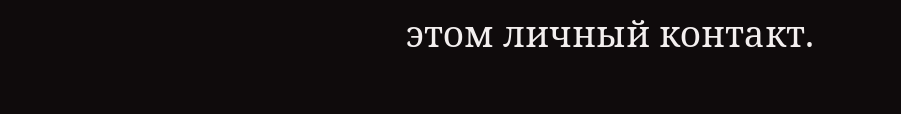этом личный контакт.